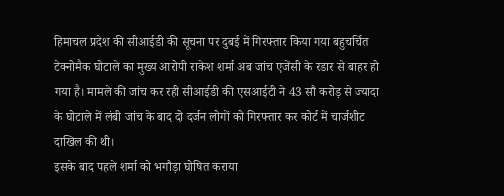हिमाचल प्रदेश की सीआईडी की सूचना पर दुबई में गिरफ्तार किया गया बहुचर्चित टेक्नोमैक घोटाले का मुख्य आरोपी राकेश शर्मा अब जांच एजेंसी के रडार से बाहर हो गया है। मामले की जांच कर रही सीआईडी की एसआईटी ने 43 सौ करोड़ से ज्यादा के घोटाले में लंबी जांच के बाद दो दर्जन लोगों को गिरफ्तार कर कोर्ट में चार्जशीट दाखिल की थी।
इसके बाद पहले शर्मा को भगौड़ा घोषित कराया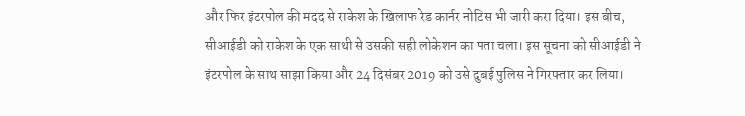और फिर इंटरपोल की मदद से राकेश के खिलाफ रेड कार्नर नोटिस भी जारी करा दिया। इस बीच, सीआईडी को राकेश के एक साथी से उसकी सही लोकेशन का पता चला। इस सूचना को सीआईडी ने इंटरपोल के साथ साझा किया और 24 दिसंबर 2019 को उसे दुबई पुलिस ने गिरफ्तार कर लिया।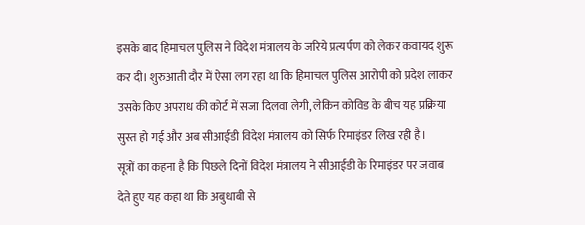इसके बाद हिमाचल पुलिस ने विदेश मंत्रालय के जरिये प्रत्यर्पण को लेकर कवायद शुरू कर दी। शुरुआती दौर में ऐसा लग रहा था कि हिमाचल पुलिस आरोपी को प्रदेश लाकर उसके किए अपराध की कोर्ट में सजा दिलवा लेगी, लेकिन कोविड के बीच यह प्रक्रिया सुस्त हो गई और अब सीआईडी विदेश मंत्रालय को सिर्फ रिमाइंडर लिख रही है।
सूत्रों का कहना है कि पिछले दिनों विदेश मंत्रालय ने सीआईडी के रिमाइंडर पर जवाब देते हुए यह कहा था कि अबुधाबी से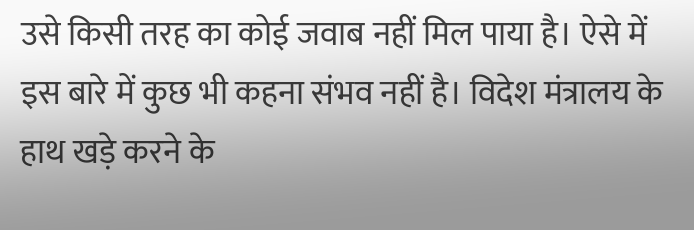उसे किसी तरह का कोई जवाब नहीं मिल पाया है। ऐसे में इस बारे में कुछ भी कहना संभव नहीं है। विदेश मंत्रालय के हाथ खड़े करने के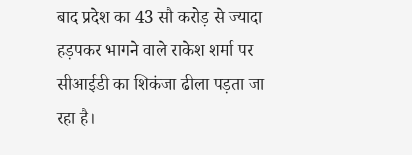बाद प्रदेश का 43 सौ करोड़ से ज्यादा हड़पकर भागने वाले राकेश शर्मा पर सीआईडी का शिकंजा ढीला पड़ता जा रहा है।